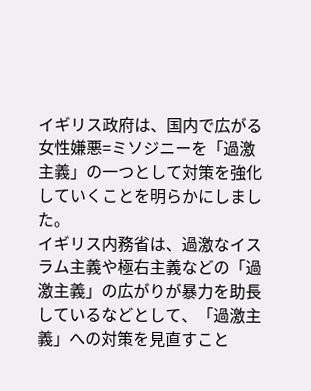イギリス政府は、国内で広がる女性嫌悪=ミソジニーを「過激主義」の一つとして対策を強化していくことを明らかにしました。
イギリス内務省は、過激なイスラム主義や極右主義などの「過激主義」の広がりが暴力を助長しているなどとして、「過激主義」への対策を見直すこと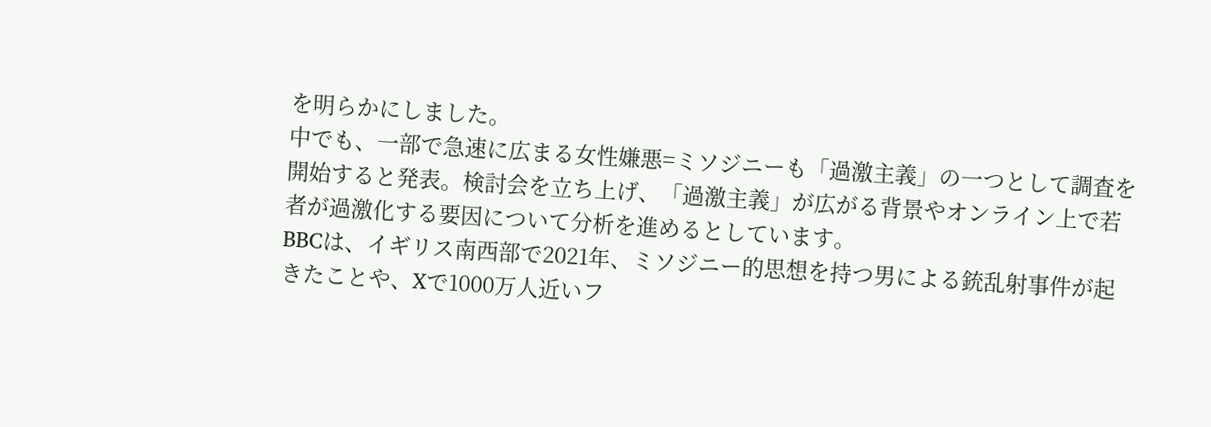を明らかにしました。
中でも、一部で急速に広まる女性嫌悪=ミソジニーも「過激主義」の一つとして調査を開始すると発表。検討会を立ち上げ、「過激主義」が広がる背景やオンライン上で若者が過激化する要因について分析を進めるとしています。
BBCは、イギリス南西部で2021年、ミソジニー的思想を持つ男による銃乱射事件が起きたことや、Xで1000万人近いフ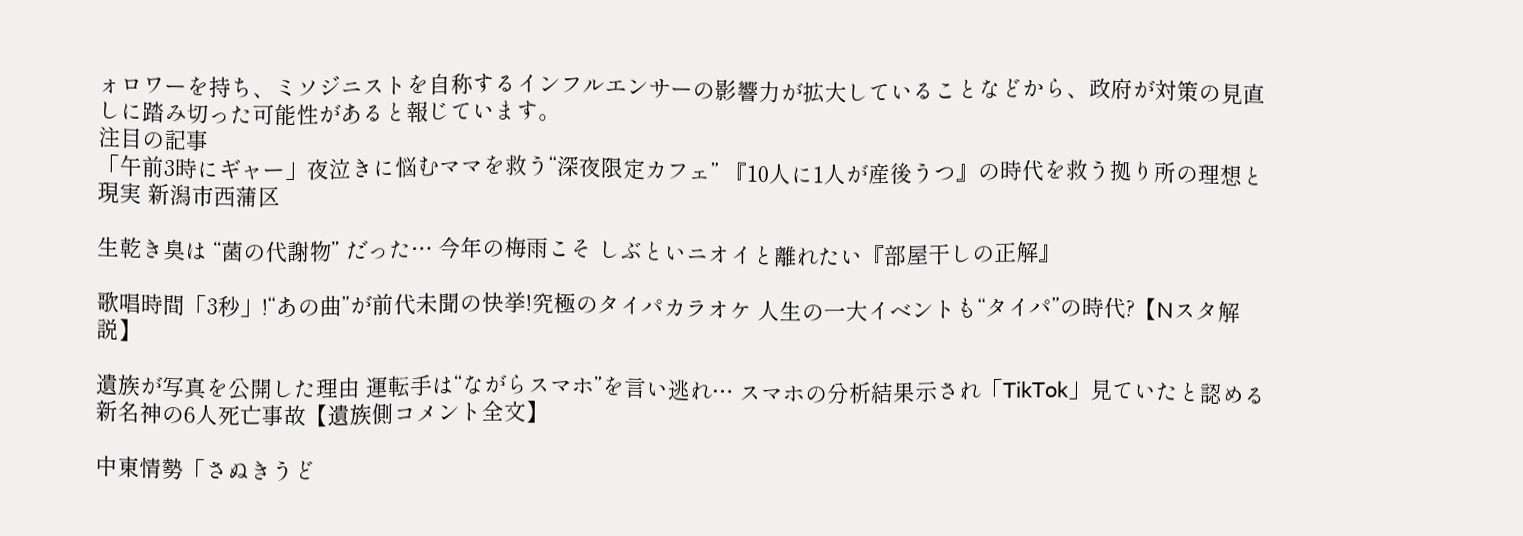ォロワーを持ち、ミソジニストを自称するインフルエンサーの影響力が拡大していることなどから、政府が対策の見直しに踏み切った可能性があると報じています。
注目の記事
「午前3時にギャー」夜泣きに悩むママを救う“深夜限定カフェ” 『10人に1人が産後うつ』の時代を救う拠り所の理想と現実 新潟市西蒲区

生乾き臭は “菌の代謝物” だった… 今年の梅雨こそ しぶといニオイと離れたい『部屋干しの正解』

歌唱時間「3秒」!“あの曲”が前代未聞の快挙!究極のタイパカラオケ 人生の一大イベントも“タイパ”の時代?【Nスタ解説】

遺族が写真を公開した理由 運転手は“ながらスマホ”を言い逃れ… スマホの分析結果示され「TikTok」見ていたと認める 新名神の6人死亡事故【遺族側コメント全文】

中東情勢「さぬきうど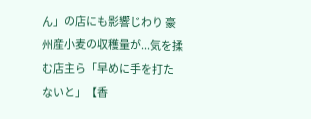ん」の店にも影響じわり 豪州産小麦の収穫量が...気を揉む店主ら「早めに手を打たないと」【香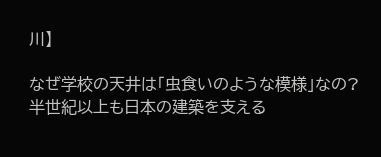川】

なぜ学校の天井は「虫食いのような模様」なの?半世紀以上も日本の建築を支える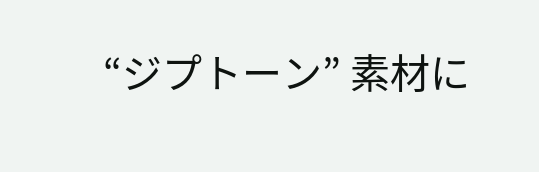“ジプトーン” 素材に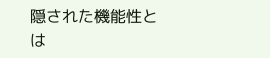隠された機能性とは